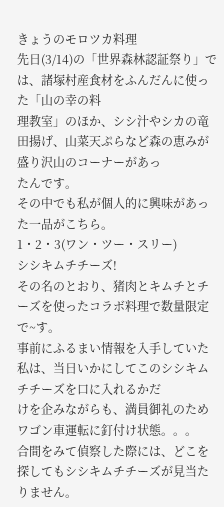きょうのモロツカ料理
先日(3/14)の「世界森林認証祭り」では、諸塚村産食材をふんだんに使った「山の幸の料
理教室」のほか、シシ汁やシカの竜田揚げ、山菜天ぷらなど森の恵みが盛り沢山のコーナーがあっ
たんです。
その中でも私が個人的に興味があった一品がこちら。
1・2・3(ワン・ツー・スリー)
シシキムチチーズ!
その名のとおり、猪肉とキムチとチーズを使ったコラボ料理で数量限定で~す。
事前にふるまい情報を入手していた私は、当日いかにしてこのシシキムチチーズを口に入れるかだ
けを企みながらも、満員御礼のためワゴン車運転に釘付け状態。。。
合間をみて偵察した際には、どこを探してもシシキムチチーズが見当たりません。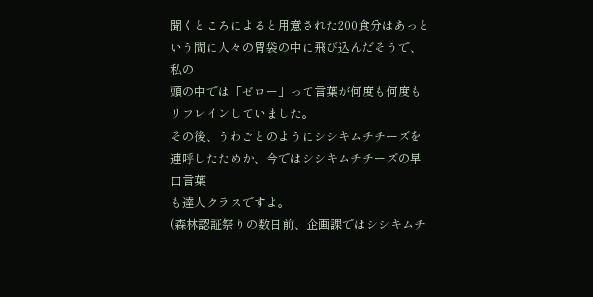聞くところによると用意された200食分はあっという間に人々の胃袋の中に飛び込んだそうで、私の
頭の中では「ゼロー」って言葉が何度も何度もリフレインしていました。
その後、うわごとのようにシシキムチチーズを連呼したためか、今ではシシキムチチーズの早口言葉
も達人クラスですよ。
(森林認証祭りの数日前、企画課ではシシキムチ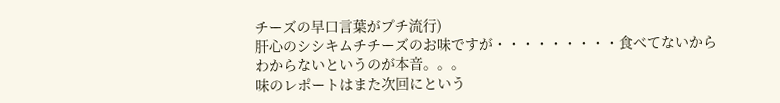チーズの早口言葉がプチ流行)
肝心のシシキムチチーズのお味ですが・・・・・・・・・食べてないからわからないというのが本音。。。
味のレポートはまた次回にという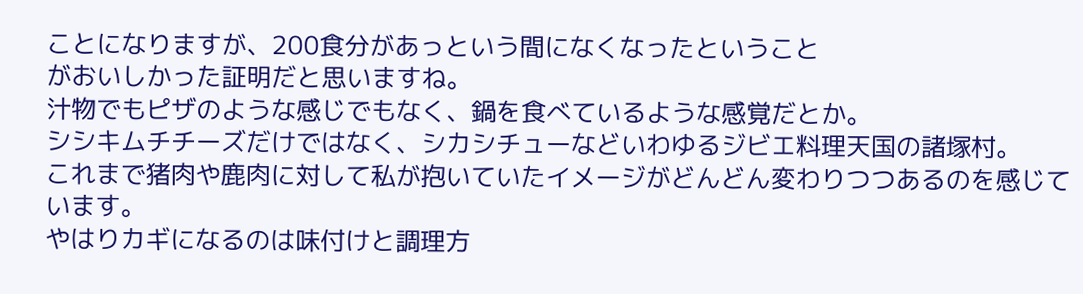ことになりますが、200食分があっという間になくなったということ
がおいしかった証明だと思いますね。
汁物でもピザのような感じでもなく、鍋を食べているような感覚だとか。
シシキムチチーズだけではなく、シカシチューなどいわゆるジビエ料理天国の諸塚村。
これまで猪肉や鹿肉に対して私が抱いていたイメージがどんどん変わりつつあるのを感じています。
やはりカギになるのは味付けと調理方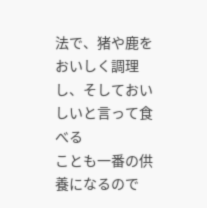法で、猪や鹿をおいしく調理し、そしておいしいと言って食べる
ことも一番の供養になるので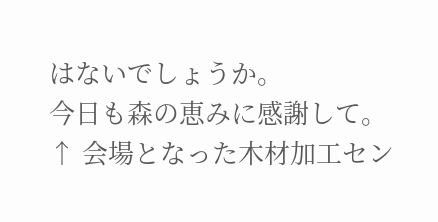はないでしょうか。
今日も森の恵みに感謝して。
↑ 会場となった木材加工セン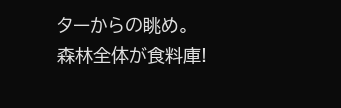ターからの眺め。
森林全体が食料庫!